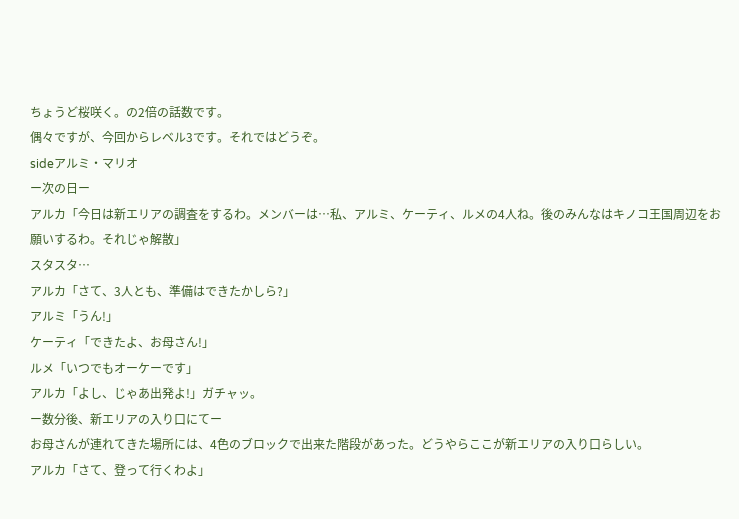ちょうど桜咲く。の2倍の話数です。
偶々ですが、今回からレベル3です。それではどうぞ。
sideアルミ・マリオ
ー次の日ー
アルカ「今日は新エリアの調査をするわ。メンバーは…私、アルミ、ケーティ、ルメの4人ね。後のみんなはキノコ王国周辺をお願いするわ。それじゃ解散」
スタスタ…
アルカ「さて、3人とも、準備はできたかしら?」
アルミ「うん!」
ケーティ「できたよ、お母さん!」
ルメ「いつでもオーケーです」
アルカ「よし、じゃあ出発よ!」ガチャッ。
ー数分後、新エリアの入り口にてー
お母さんが連れてきた場所には、4色のブロックで出来た階段があった。どうやらここが新エリアの入り口らしい。
アルカ「さて、登って行くわよ」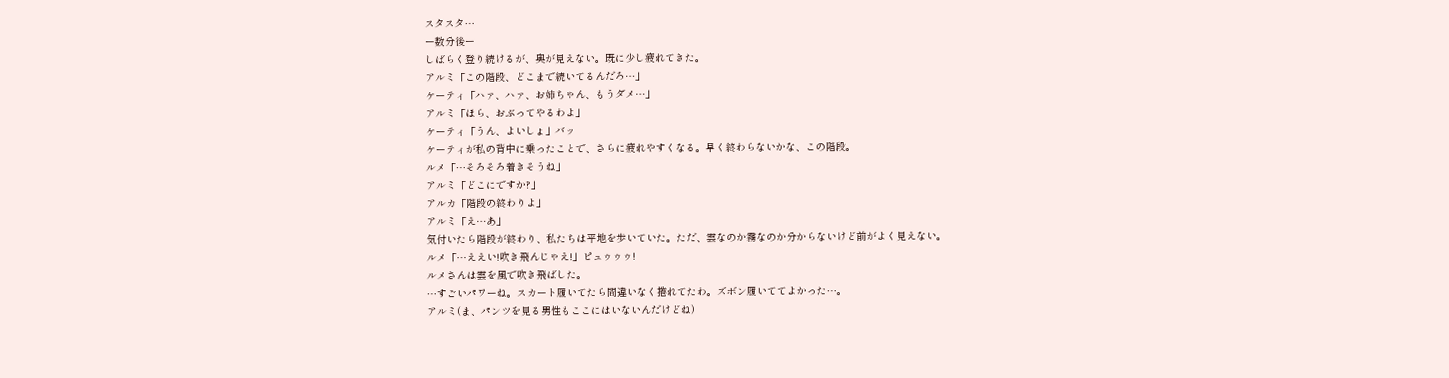スタスタ…
ー数分後ー
しばらく登り続けるが、奥が見えない。既に少し疲れてきた。
アルミ「この階段、どこまで続いてるんだろ…」
ケーティ「ハァ、ハァ、お姉ちゃん、もうダメ…」
アルミ「ほら、おぶってやるわよ」
ケーティ「うん、よいしょ」バッ
ケーティが私の背中に乗ったことで、さらに疲れやすくなる。早く終わらないかな、この階段。
ルメ「…そろそろ着きそうね」
アルミ「どこにですか?」
アルカ「階段の終わりよ」
アルミ「え…あ」
気付いたら階段が終わり、私たちは平地を歩いていた。ただ、雲なのか霧なのか分からないけど前がよく見えない。
ルメ「…ええい!吹き飛んじゃえ!」ピュゥゥゥ!
ルメさんは雲を風で吹き飛ばした。
…すごいパワーね。スカート履いてたら間違いなく捲れてたわ。ズボン履いててよかった…。
アルミ(ま、パンツを見る男性もここにはいないんだけどね)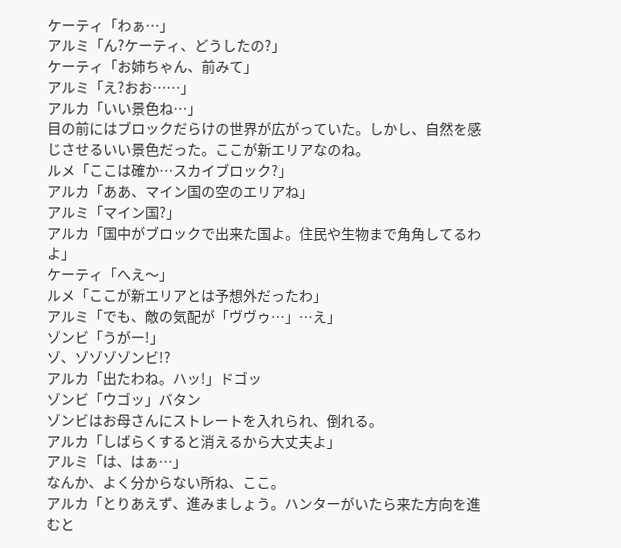ケーティ「わぁ…」
アルミ「ん?ケーティ、どうしたの?」
ケーティ「お姉ちゃん、前みて」
アルミ「え?おお……」
アルカ「いい景色ね…」
目の前にはブロックだらけの世界が広がっていた。しかし、自然を感じさせるいい景色だった。ここが新エリアなのね。
ルメ「ここは確か…スカイブロック?」
アルカ「ああ、マイン国の空のエリアね」
アルミ「マイン国?」
アルカ「国中がブロックで出来た国よ。住民や生物まで角角してるわよ」
ケーティ「へえ〜」
ルメ「ここが新エリアとは予想外だったわ」
アルミ「でも、敵の気配が「ヴヴゥ…」…え」
ゾンビ「うがー!」
ゾ、ゾゾゾゾンビ!?
アルカ「出たわね。ハッ!」ドゴッ
ゾンビ「ウゴッ」バタン
ゾンビはお母さんにストレートを入れられ、倒れる。
アルカ「しばらくすると消えるから大丈夫よ」
アルミ「は、はぁ…」
なんか、よく分からない所ね、ここ。
アルカ「とりあえず、進みましょう。ハンターがいたら来た方向を進むと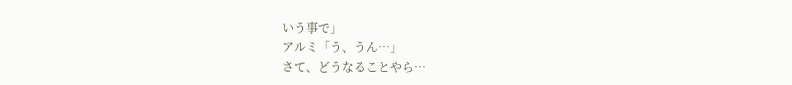いう事で」
アルミ「う、うん…」
さて、どうなることやら…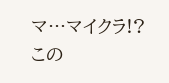マ…マイクラ!?
この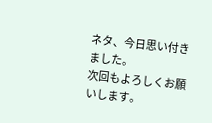ネタ、今日思い付きました。
次回もよろしくお願いします。